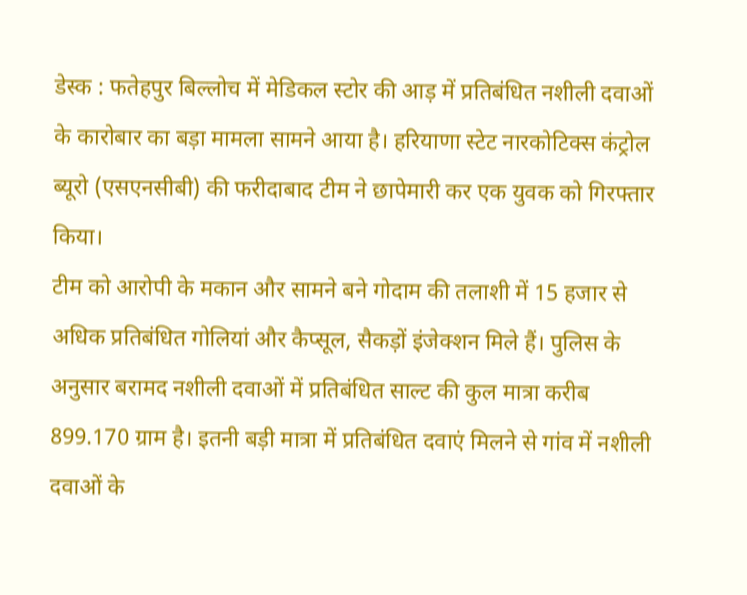डेस्क : फतेहपुर बिल्लोच में मेडिकल स्टोर की आड़ में प्रतिबंधित नशीली दवाओं के कारोबार का बड़ा मामला सामने आया है। हरियाणा स्टेट नारकोटिक्स कंट्रोल ब्यूरो (एसएनसीबी) की फरीदाबाद टीम ने छापेमारी कर एक युवक को गिरफ्तार किया।
टीम को आरोपी के मकान और सामने बने गोदाम की तलाशी में 15 हजार से अधिक प्रतिबंधित गोलियां और कैप्सूल, सैकड़ों इंजेक्शन मिले हैं। पुलिस के अनुसार बरामद नशीली दवाओं में प्रतिबंधित साल्ट की कुल मात्रा करीब 899.170 ग्राम है। इतनी बड़ी मात्रा में प्रतिबंधित दवाएं मिलने से गांव में नशीली दवाओं के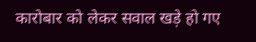कारोबार को लेकर सवाल खड़े हो गए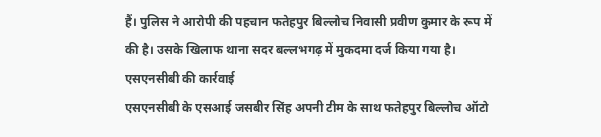हैं। पुलिस ने आरोपी की पहचान फतेहपुर बिल्लोच निवासी प्रवीण कुमार के रूप में की है। उसके खिलाफ थाना सदर बल्लभगढ़ में मुकदमा दर्ज किया गया है।
एसएनसीबी की कार्रवाई
एसएनसीबी के एसआई जसबीर सिंह अपनी टीम के साथ फतेहपुर बिल्लोच ऑटो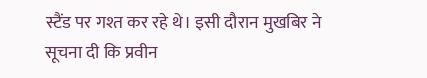स्टैंड पर गश्त कर रहे थे। इसी दौरान मुखबिर ने सूचना दी कि प्रवीन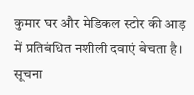कुमार घर और मेडिकल स्टोर की आड़ में प्रतिबंधित नशीली दवाएं बेचता है। सूचना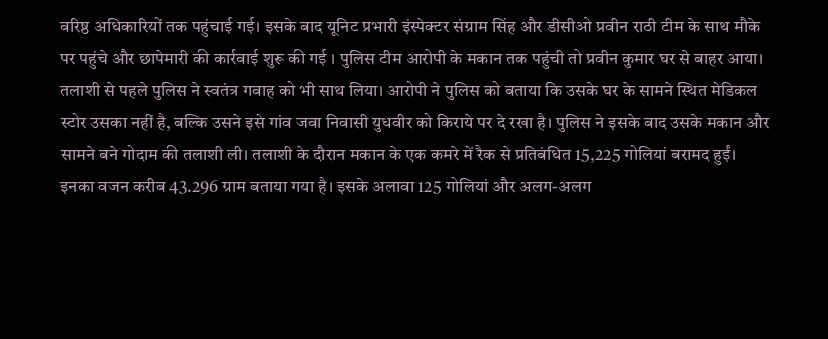वरिष्ठ अधिकारियों तक पहुंचाई गई। इसके बाद यूनिट प्रभारी इंस्पेक्टर संग्राम सिंह और डीसीओ प्रवीन राठी टीम के साथ मौके पर पहुंचे और छापेमारी की कार्रवाई शुरू की गई । पुलिस टीम आरोपी के मकान तक पहुंची तो प्रवीन कुमार घर से बाहर आया। तलाशी से पहले पुलिस ने स्वतंत्र गवाह को भी साथ लिया। आरोपी ने पुलिस को बताया कि उसके घर के सामने स्थित मेडिकल स्टोर उसका नहीं है, बल्कि उसने इसे गांव जवा निवासी युधवीर को किराये पर दे रखा है। पुलिस ने इसके बाद उसके मकान और सामने बने गोदाम की तलाशी ली। तलाशी के दौरान मकान के एक कमरे में रैक से प्रतिबंधित 15,225 गोलियां बरामद हुईं। इनका वजन करीब 43.296 ग्राम बताया गया है। इसके अलावा 125 गोलियां और अलग-अलग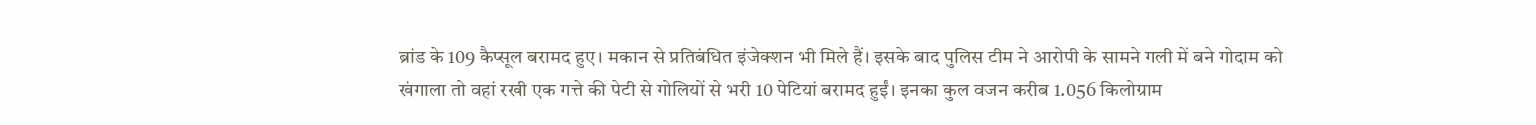ब्रांड के 109 कैप्सूल बरामद हुए। मकान से प्रतिबंधित इंजेक्शन भी मिले हैं। इसके बाद पुलिस टीम ने आरोपी के सामने गली में बने गोदाम को खंगाला तो वहां रखी एक गत्ते की पेटी से गोलियों से भरी 10 पेटियां बरामद हुईं। इनका कुल वजन करीब 1.056 किलोग्राम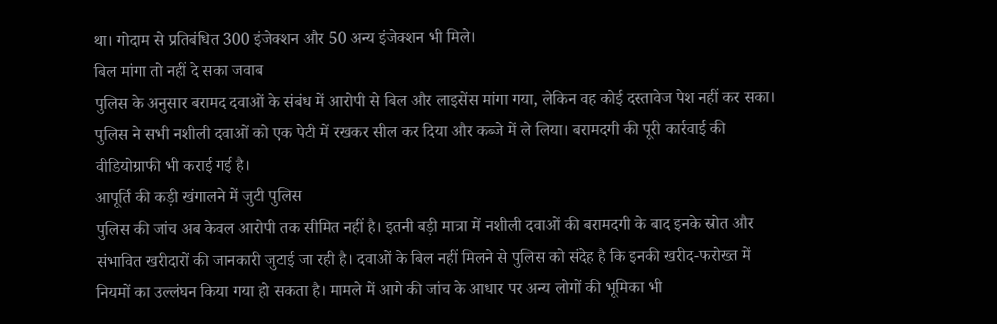था। गोदाम से प्रतिबंधित 300 इंजेक्शन और 50 अन्य इंजेक्शन भी मिले।
बिल मांगा तो नहीं दे सका जवाब
पुलिस के अनुसार बरामद दवाओं के संबंध में आरोपी से बिल और लाइसेंस मांगा गया, लेकिन वह कोई दस्तावेज पेश नहीं कर सका। पुलिस ने सभी नशीली दवाओं को एक पेटी में रखकर सील कर दिया और कब्जे में ले लिया। बरामदगी की पूरी कार्रवाई की वीडियोग्राफी भी कराई गई है।
आपूर्ति की कड़ी खंगालने में जुटी पुलिस
पुलिस की जांच अब केवल आरोपी तक सीमित नहीं है। इतनी बड़ी मात्रा में नशीली दवाओं की बरामदगी के बाद इनके स्रोत और संभावित खरीदारों की जानकारी जुटाई जा रही है। दवाओं के बिल नहीं मिलने से पुलिस को संदेह है कि इनकी खरीद-फरोख्त में नियमों का उल्लंघन किया गया हो सकता है। मामले में आगे की जांच के आधार पर अन्य लोगों की भूमिका भी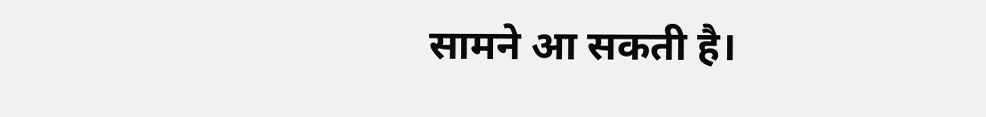सामने आ सकती है।